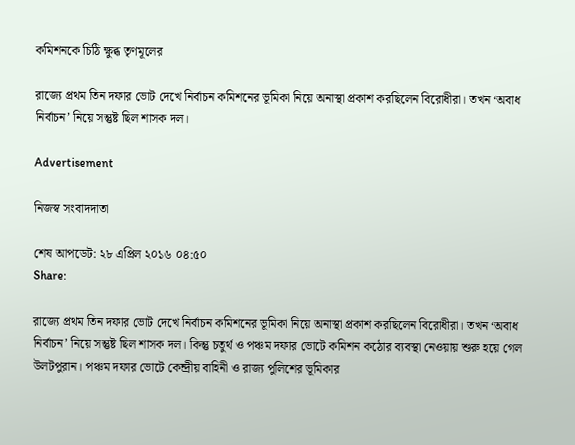কমিশনকে চিঠি ক্ষুব্ধ তৃণমূলের

রাজ্যে প্রথম তিন দফার ভোট দেখে নির্বাচন কমিশনের ভূমিকা নিয়ে অনাস্থা প্রকাশ করছিলেন বিরোধীরা। তখন ‘অবাধ নির্বাচন’ নিয়ে সন্তুষ্ট ছিল শাসক দল।

Advertisement

নিজস্ব সংবাদদাতা

শেষ আপডেট: ২৮ এপ্রিল ২০১৬ ০৪:৫০
Share:

রাজ্যে প্রথম তিন দফার ভোট দেখে নির্বাচন কমিশনের ভূমিকা নিয়ে অনাস্থা প্রকাশ করছিলেন বিরোধীরা। তখন ‘অবাধ নির্বাচন’ নিয়ে সন্তুষ্ট ছিল শাসক দল। কিন্তু চতুর্থ ও পঞ্চম দফার ভোটে কমিশন কঠোর ব্যবস্থা নেওয়ায় শুরু হয়ে গেল উলটপুরান। পঞ্চম দফার ভোটে কেন্দ্রীয় বাহিনী ও রাজ্য পুলিশের ভূমিকার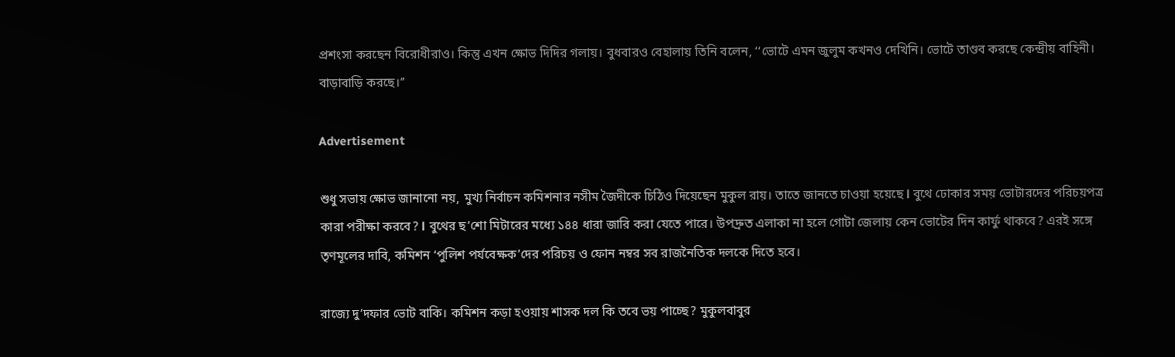প্রশংসা করছেন বিরোধীরাও। কিন্তু এখন ক্ষোভ দিদির গলায়। বুধবারও বেহালায় তিনি বলেন, ‘‘ভোটে এমন জুলুম কখনও দেখিনি। ভোটে তাণ্ডব করছে কেন্দ্রীয় বাহিনী। বাড়াবাড়ি করছে।’’

Advertisement

শুধু সভায় ক্ষোভ জানানো নয়, মুখ্য নির্বাচন কমিশনার নসীম জৈদীকে চিঠিও দিয়েছেন মুকুল রায়। তাতে জানতে চাওয়া হয়েছে l বুথে ঢোকার সময় ভোটারদের পরিচয়পত্র কারা পরীক্ষা করবে? l বুথের ছ’শো মিটারের মধ্যে ১৪৪ ধারা জারি করা যেতে পারে। উপদ্রুত এলাকা না হলে গোটা জেলায় কেন ভোটের দিন কার্ফু থাকবে? এরই সঙ্গে তৃণমূলের দাবি, কমিশন ‘পুলিশ পর্যবেক্ষক’দের পরিচয় ও ফোন নম্বর সব রাজনৈতিক দলকে দিতে হবে।

রাজ্যে দু’দফার ভোট বাকি। কমিশন কড়া হওয়ায় শাসক দল কি তবে ভয় পাচ্ছে? মুকুলবাবুর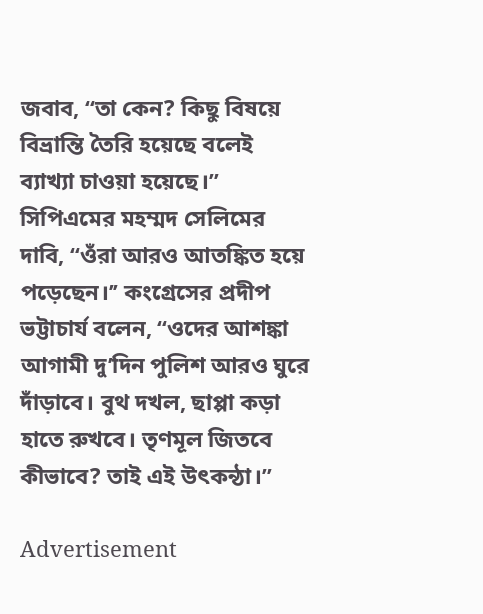জবাব, ‘‘তা কেন? কিছু বিষয়ে বিভ্রান্তি তৈরি হয়েছে বলেই ব্যাখ্যা চাওয়া হয়েছে।’’ সিপিএমের মহম্মদ সেলিমের দাবি, ‘‘ওঁরা আরও আতঙ্কিত হয়ে পড়েছেন।’’ কংগ্রেসের প্রদীপ ভট্টাচার্য বলেন, ‘‘ওদের আশঙ্কা আগামী দু’দিন পুলিশ আরও ঘুরে দাঁড়াবে। বুথ দখল, ছাপ্পা কড়া হাতে রুখবে। তৃণমূল জিতবে কীভাবে? তাই এই উৎকন্ঠা।’’

Advertisement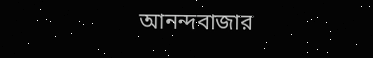আনন্দবাজার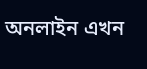অনলাইন এখন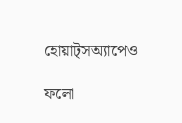হোয়াট্‌সঅ্যাপেও

ফলো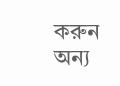করুন
অন্য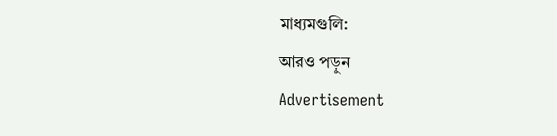মাধ্যমগুলি:
আরও পড়ুন
Advertisement